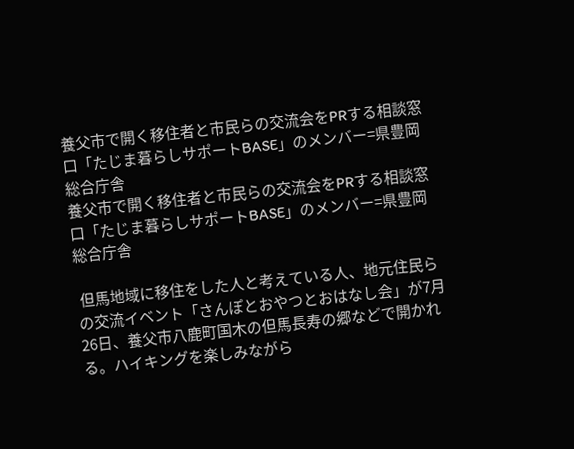養父市で開く移住者と市民らの交流会をPRする相談窓口「たじま暮らしサポートBASE」のメンバー=県豊岡総合庁舎
養父市で開く移住者と市民らの交流会をPRする相談窓口「たじま暮らしサポートBASE」のメンバー=県豊岡総合庁舎

 但馬地域に移住をした人と考えている人、地元住民らの交流イベント「さんぽとおやつとおはなし会」が7月26日、養父市八鹿町国木の但馬長寿の郷などで開かれる。ハイキングを楽しみながら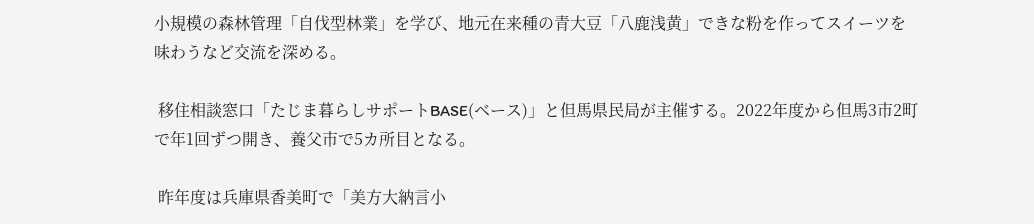小規模の森林管理「自伐型林業」を学び、地元在来種の青大豆「八鹿浅黄」できな粉を作ってスイーツを味わうなど交流を深める。

 移住相談窓口「たじま暮らしサポートBASE(ベース)」と但馬県民局が主催する。2022年度から但馬3市2町で年1回ずつ開き、養父市で5カ所目となる。

 昨年度は兵庫県香美町で「美方大納言小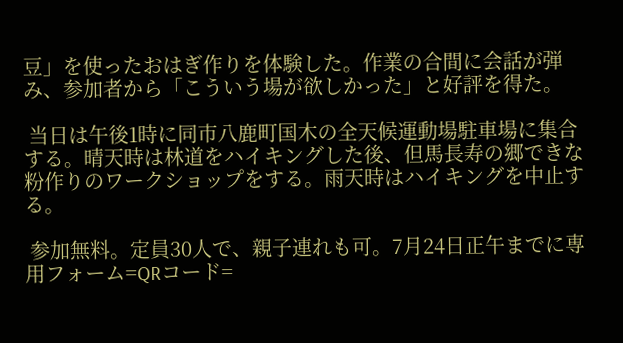豆」を使ったおはぎ作りを体験した。作業の合間に会話が弾み、参加者から「こういう場が欲しかった」と好評を得た。

 当日は午後1時に同市八鹿町国木の全天候運動場駐車場に集合する。晴天時は林道をハイキングした後、但馬長寿の郷できな粉作りのワークショップをする。雨天時はハイキングを中止する。

 参加無料。定員30人で、親子連れも可。7月24日正午までに専用フォーム=QRコード=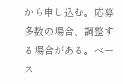から申し込む。応募多数の場合、調整する場合がある。ベース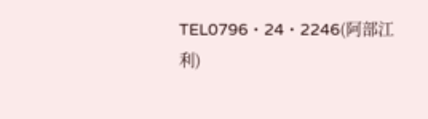TEL0796・24・2246(阿部江利)